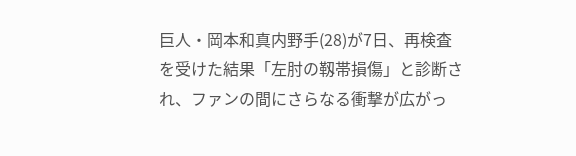巨人・岡本和真内野手(28)が7日、再検査を受けた結果「左肘の靱帯損傷」と診断され、ファンの間にさらなる衝撃が広がっ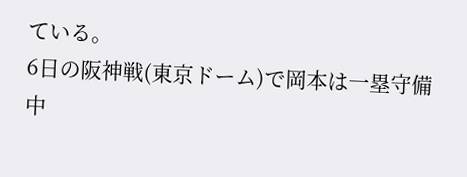ている。
6日の阪神戦(東京ドーム)で岡本は一塁守備中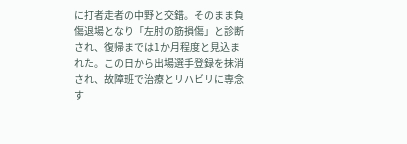に打者走者の中野と交錯。そのまま負傷退場となり「左肘の筋損傷」と診断され、復帰までは1か月程度と見込まれた。この日から出場選手登録を抹消され、故障班で治療とリハビリに専念す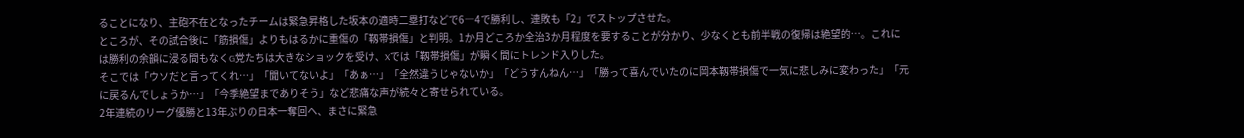ることになり、主砲不在となったチームは緊急昇格した坂本の適時二塁打などで6―4で勝利し、連敗も「2」でストップさせた。
ところが、その試合後に「筋損傷」よりもはるかに重傷の「靱帯損傷」と判明。1か月どころか全治3か月程度を要することが分かり、少なくとも前半戦の復帰は絶望的…。これには勝利の余韻に浸る間もなくG党たちは大きなショックを受け、Xでは「靱帯損傷」が瞬く間にトレンド入りした。
そこでは「ウソだと言ってくれ…」「聞いてないよ」「あぁ…」「全然違うじゃないか」「どうすんねん…」「勝って喜んでいたのに岡本靱帯損傷で一気に悲しみに変わった」「元に戻るんでしょうか…」「今季絶望までありそう」など悲痛な声が続々と寄せられている。
2年連続のリーグ優勝と13年ぶりの日本一奪回へ、まさに緊急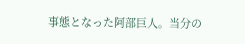事態となった阿部巨人。当分の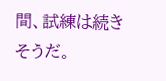間、試練は続きそうだ。